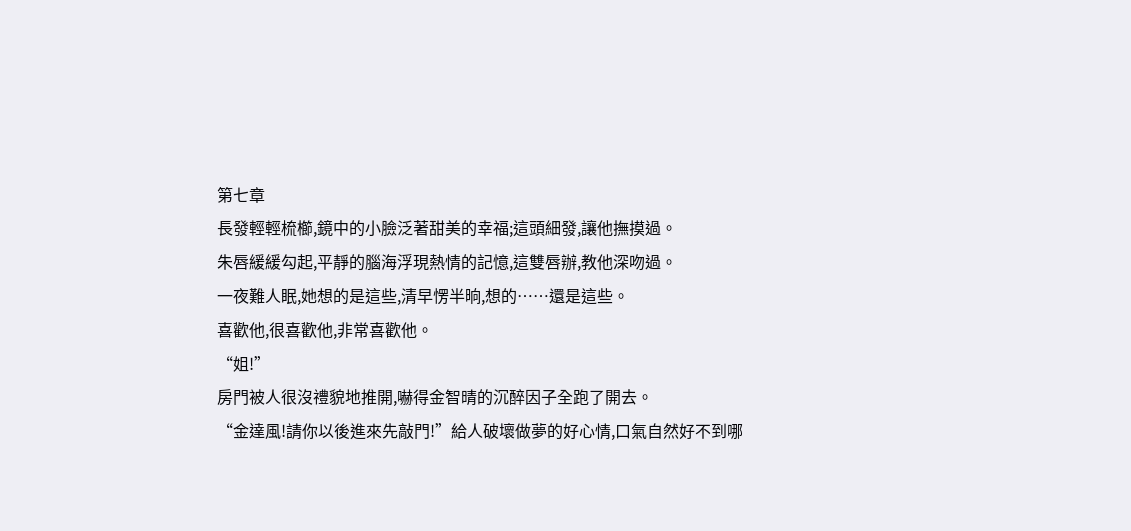第七章
長發輕輕梳櫛,鏡中的小臉泛著甜美的幸福;這頭細發,讓他撫摸過。
朱唇緩緩勾起,平靜的腦海浮現熱情的記憶,這雙唇辦,教他深吻過。
一夜難人眠,她想的是這些,清早愣半晌,想的……還是這些。
喜歡他,很喜歡他,非常喜歡他。
“姐!”
房門被人很沒禮貌地推開,嚇得金智晴的沉醉因子全跑了開去。
“金達風!請你以後進來先敲門!”給人破壞做夢的好心情,口氣自然好不到哪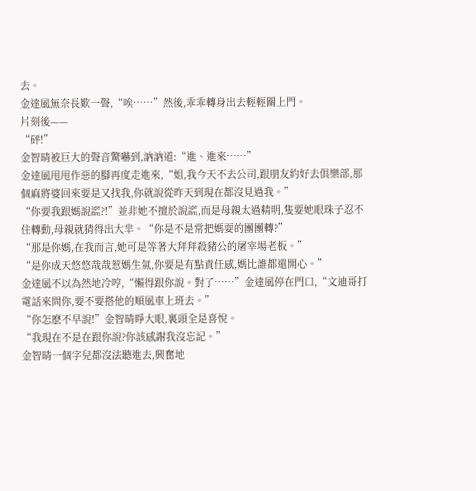去。
金達風無奈長歎一聲,“唉……”然後,乖乖轉身出去輕輕關上門。
片刻後——
“砰!”
金智晴被巨大的聲音驚嚇到,訥訥道:“進、進來……”
金達風甩甩作惡的腳再度走進來,“姐,我今天不去公司,跟朋友約好去俱樂部,那個麻將婆回來要是又找我,你就說從昨天到現在都沒見過我。”
“你要我跟媽說謊?!”並非她不擅於說謊,而是母親太過精明,隻要她眼珠子忍不住轉動,母親就猜得出大羋。“你是不是常把媽耍的團團轉?”
“那是你媽,在我而言,她可是等著大拜拜殺豬公的屠宰場老板。”
“是你成天悠悠哉哉惹媽生氣,你要是有點責任感,媽比誰都還開心。”
金達風不以為然地冷哼,“懶得跟你說。對了……”金達風停在門口,“文迪哥打電話來問你,要不要搭他的順風車上班去。”
“你怎麽不早說!”金智晴睜大眼,裏頭全是喜悅。
“我現在不是在跟你說?你該感謝我沒忘記。”
金智晴一個字兒都沒法聽進去,興奮地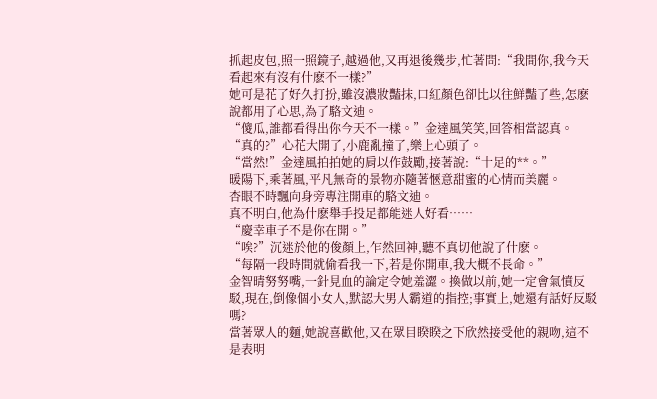抓起皮包,照一照鏡子,越過他,又再退後幾步,忙著問:“我間你,我今天看起來有沒有什麽不一樣?”
她可是花了好久打扮,雖沒濃妝豔抹,口紅顏色卻比以往鮮豔了些,怎麽說都用了心思,為了駱文迪。
“傻瓜,誰都看得出你今天不一樣。”金達風笑笑,回答相當認真。
“真的?”心花大開了,小鹿亂撞了,樂上心頭了。
“當然!”金達風拍拍她的肩以作鼓勵,接著說:“十足的**。”
暖陽下,乘著風,平凡無奇的景物亦隨著愜意甜蜜的心情而美麗。
杏眼不時飄向身旁專注開車的駱文迪。
真不明白,他為什麽舉手投足都能迷人好看……
“慶幸車子不是你在開。”
“唉?”沉迷於他的俊顏上,乍然回神,聽不真切他說了什麽。
“每隔一段時間就偷看我一下,若是你開車,我大概不長命。”
金智晴努努嘴,一針見血的論定令她羞澀。換做以前,她一定會氣憤反駁,現在,倒像個小女人,默認大男人霸道的指控;事實上,她還有話好反駁嗎?
當著眾人的麵,她說喜歡他,又在眾目睽睽之下欣然接受他的親吻,這不是表明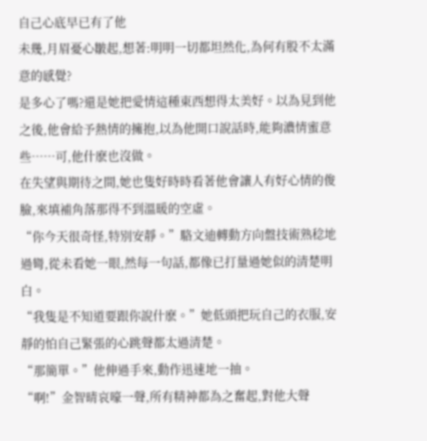自己心底早已有了他
未幾,月眉憂心皺起,想著:明明一切都坦然化,為何有股不太滿意的感覺?
是多心了嗎?還是她把愛情這種東西想得太美好。以為見到他之後,他會給予熱情的擁抱,以為他開口說話時,能夠濃情蜜意些……可,他什麽也沒做。
在失望與期待之間,她也隻好時時看著他會讓人有好心情的俊臉,來填補角落那得不到溫暖的空虛。
“你今天很奇怪,特別安靜。”駱文迪轉動方向盤技術熟稔地過彎,從未看她一眼,然每一句話,都像已打量過她似的清楚明白。
“我隻是不知道要跟你說什麽。”她低頭把玩自己的衣服,安靜的怕自己緊張的心跳聲都太過清楚。
“那簡單。”他伸過手來,動作迅速地一抽。
“啊!”金智晴哀嚎一聲,所有精神都為之奮起,對他大聲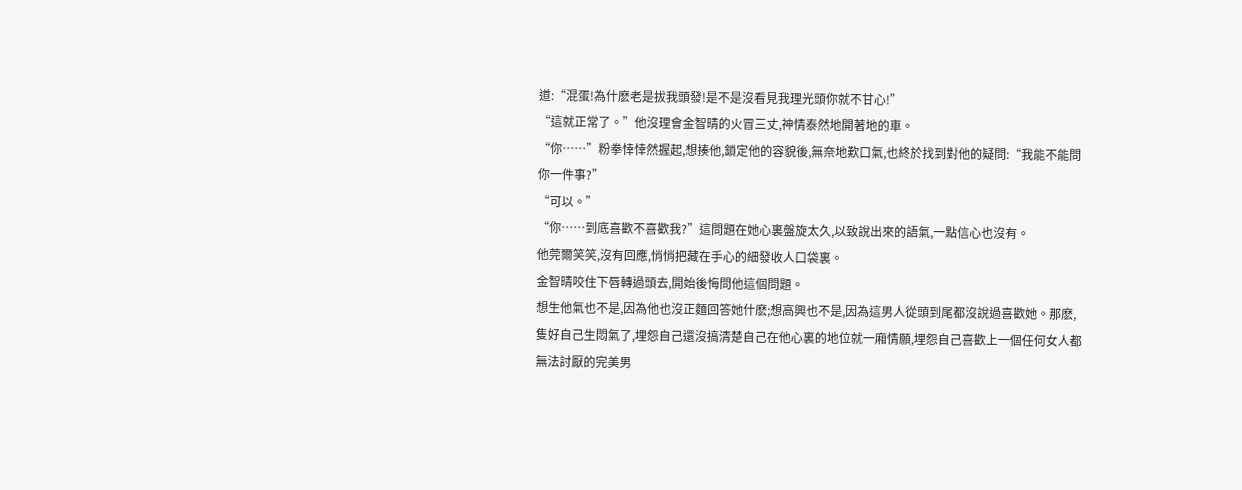道:“混蛋!為什麽老是拔我頭發!是不是沒看見我理光頭你就不甘心!”
“這就正常了。”他沒理會金智晴的火冒三丈,神情泰然地開著地的車。
“你……”粉拳悻悻然握起,想揍他,鎖定他的容貌後,無奈地歎口氣,也終於找到對他的疑問:“我能不能問你一件事?”
“可以。”
“你……到底喜歡不喜歡我?”這問題在她心裏盤旋太久,以致說出來的語氣,一點信心也沒有。
他莞爾笑笑,沒有回應,悄悄把藏在手心的細發收人口袋裏。
金智晴咬住下唇轉過頭去,開始後悔問他這個問題。
想生他氣也不是,因為他也沒正麵回答她什麽;想高興也不是,因為這男人從頭到尾都沒說過喜歡她。那麽,隻好自己生悶氣了,埋怨自己還沒搞清楚自己在他心裏的地位就一廂情願,埋怨自己喜歡上一個任何女人都無法討厭的完美男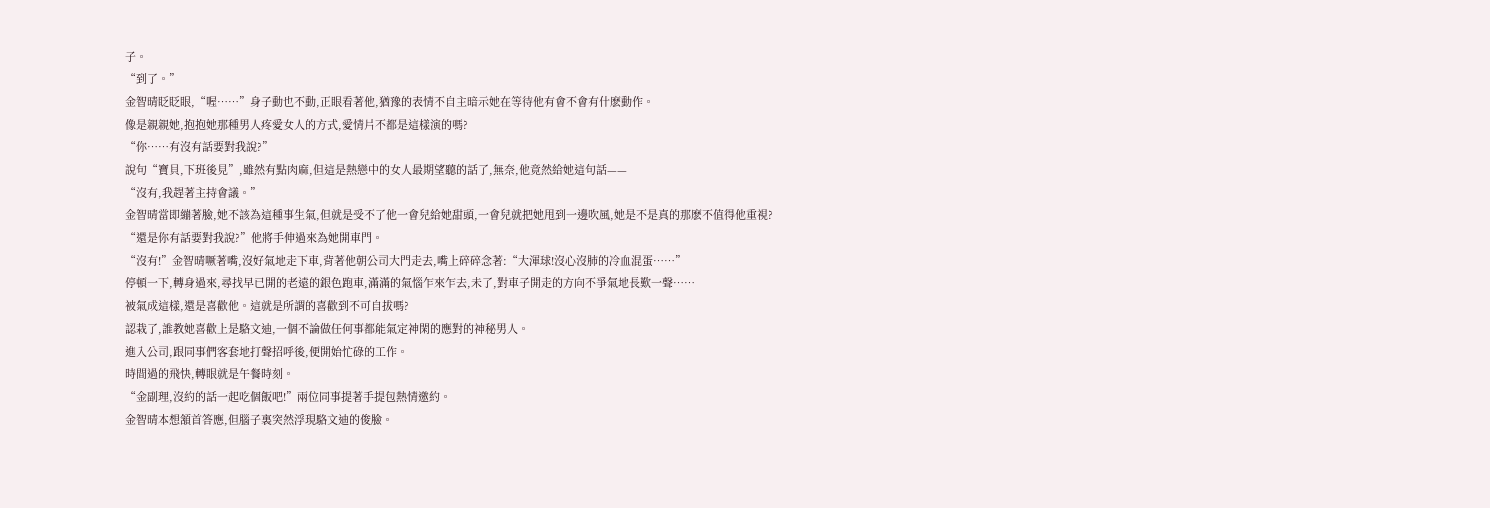子。
“到了。”
金智晴眨眨眼,“喔……”身子動也不動,正眼看著他,猶豫的表情不自主暗示她在等待他有會不會有什麽動作。
像是親親她,抱抱她那種男人疼愛女人的方式,愛情片不都是這樣演的嗎?
“你……有沒有話要對我說?”
說句“寶貝,下班後見”,雖然有點肉麻,但這是熱戀中的女人最期望聽的話了,無奈,他竟然給她這句話——
“沒有,我趕著主持會議。”
金智晴當即繃著臉,她不該為這種事生氣,但就是受不了他一會兒給她甜頭,一會兒就把她甩到一邊吹風,她是不是真的那麽不值得他重視?
“還是你有話要對我說?”他將手伸過來為她開車門。
“沒有!”金智晴噘著嘴,沒好氣地走下車,背著他朝公司大門走去,嘴上碎碎念著:“大渾球!沒心沒肺的冷血混蛋……”
停頓一下,轉身過來,尋找早已開的老遠的銀色跑車,滿滿的氣惱乍來乍去,未了,對車子開走的方向不爭氣地長歎一聲……
被氣成這樣,還是喜歡他。這就是所謂的喜歡到不可自拔嗎?
認栽了,誰教她喜歡上是駱文迪,一個不論做任何事都能氣定神閑的應對的神秘男人。
進入公司,跟同事們客套地打聲招呼後,便開始忙碌的工作。
時間過的飛快,轉眼就是午餐時刻。
“金副理,沒約的話一起吃個飯吧!”兩位同事提著手提包熱情邀約。
金智晴本想頷首答應,但腦子裏突然浮現駱文迪的俊臉。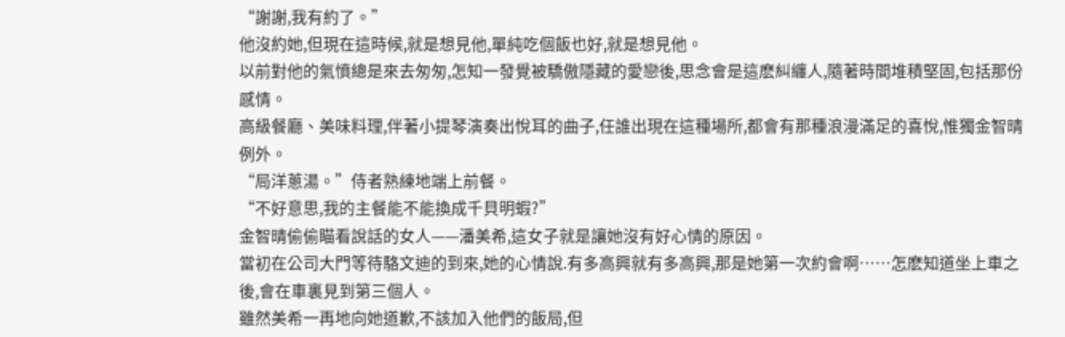“謝謝,我有約了。”
他沒約她,但現在這時候,就是想見他,單純吃個飯也好,就是想見他。
以前對他的氣憤總是來去匆匆,怎知一發覺被驕傲隱藏的愛戀後,思念會是這麽糾纏人,隨著時間堆積堅固,包括那份感情。
高級餐廳、美味料理,伴著小提琴演奏出悅耳的曲子,任誰出現在這種場所,都會有那種浪漫滿足的喜悅,惟獨金智晴例外。
“局洋蔥湯。”侍者熟練地端上前餐。
“不好意思,我的主餐能不能換成千貝明蝦?”
金智晴偷偷瞄看說話的女人——潘美希,這女子就是讓她沒有好心情的原因。
當初在公司大門等待駱文迪的到來,她的心情說.有多高興就有多高興,那是她第一次約會啊……怎麽知道坐上車之後,會在車裏見到第三個人。
雖然美希一再地向她道歉,不該加入他們的飯局,但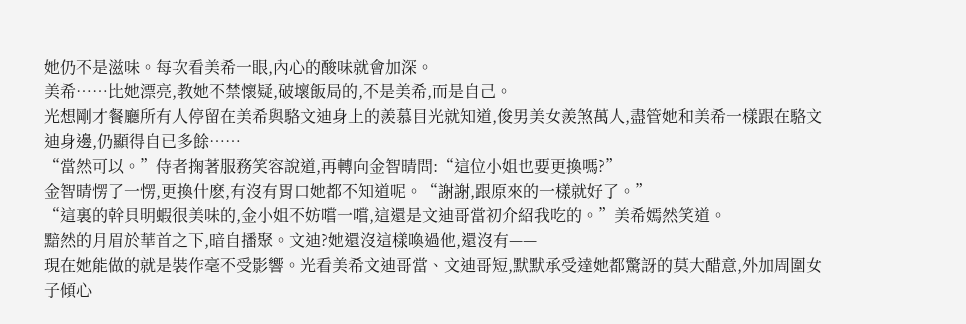她仍不是滋味。每次看美希一眼,內心的酸味就會加深。
美希……比她漂亮,教她不禁懷疑,破壞飯局的,不是美希,而是自己。
光想剛才餐廳所有人停留在美希與駱文迪身上的羨慕目光就知道,俊男美女羨煞萬人,盡管她和美希一樣跟在駱文迪身邊,仍顯得自已多餘……
“當然可以。”侍者掬著服務笑容說道,再轉向金智晴問:“這位小姐也要更換嗎?”
金智晴愣了一愣,更換什麽,有沒有胃口她都不知道呢。“謝謝,跟原來的一樣就好了。”
“這裏的幹貝明蝦很美味的,金小姐不妨嚐一嚐,這還是文迪哥當初介紹我吃的。”美希嫣然笑道。
黯然的月眉於華首之下,暗自播聚。文迪?她還沒這樣喚過他,還沒有——
現在她能做的就是裝作毫不受影響。光看美希文迪哥當、文迪哥短,默默承受達她都驚訝的莫大醋意,外加周圍女子傾心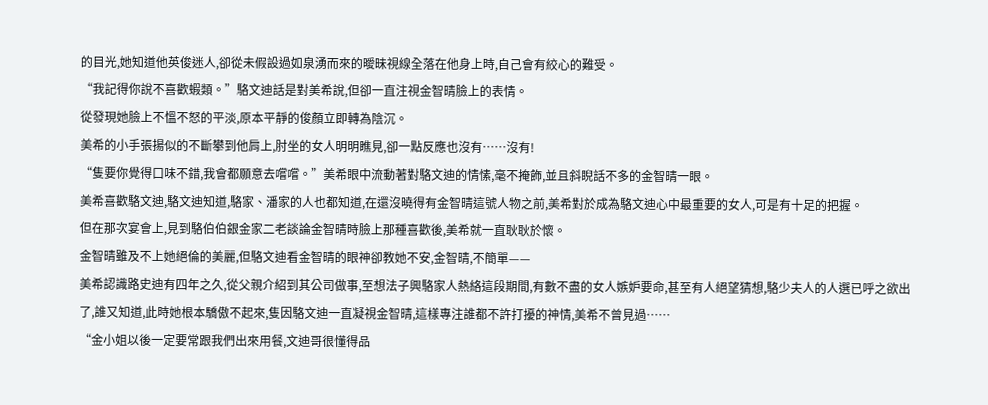的目光,她知道他英俊迷人,卻從未假設過如泉湧而來的曖昧視線全落在他身上時,自己會有絞心的難受。
“我記得你說不喜歡蝦類。”駱文迪話是對美希說,但卻一直注視金智晴臉上的表情。
從發現她臉上不慍不怒的平淡,原本平靜的俊顏立即轉為陰沉。
美希的小手張揚似的不斷攀到他肩上,肘坐的女人明明瞧見,卻一點反應也沒有……沒有!
“隻要你覺得口味不錯,我會都願意去嚐嚐。”美希眼中流動著對駱文迪的情愫,毫不掩飾,並且斜睨話不多的金智晴一眼。
美希喜歡駱文迪,駱文迪知道,駱家、潘家的人也都知道,在還沒曉得有金智晴這號人物之前,美希對於成為駱文迪心中最重要的女人,可是有十足的把握。
但在那次宴會上,見到駱伯伯銀金家二老談論金智晴時臉上那種喜歡後,美希就一直耿耿於懷。
金智晴雖及不上她絕倫的美麗,但駱文迪看金智晴的眼神卻教她不安,金智晴,不簡單——
美希認識路史迪有四年之久,從父親介紹到其公司做事,至想法子興駱家人熱絡這段期間,有數不盡的女人嫉妒要命,甚至有人絕望猜想,駱少夫人的人選已呼之欲出了,誰又知道,此時她根本驕傲不起來,隻因駱文迪一直凝視金智晴,這樣專注誰都不許打擾的神情,美希不曾見過……
“金小姐以後一定要常跟我們出來用餐,文迪哥很懂得品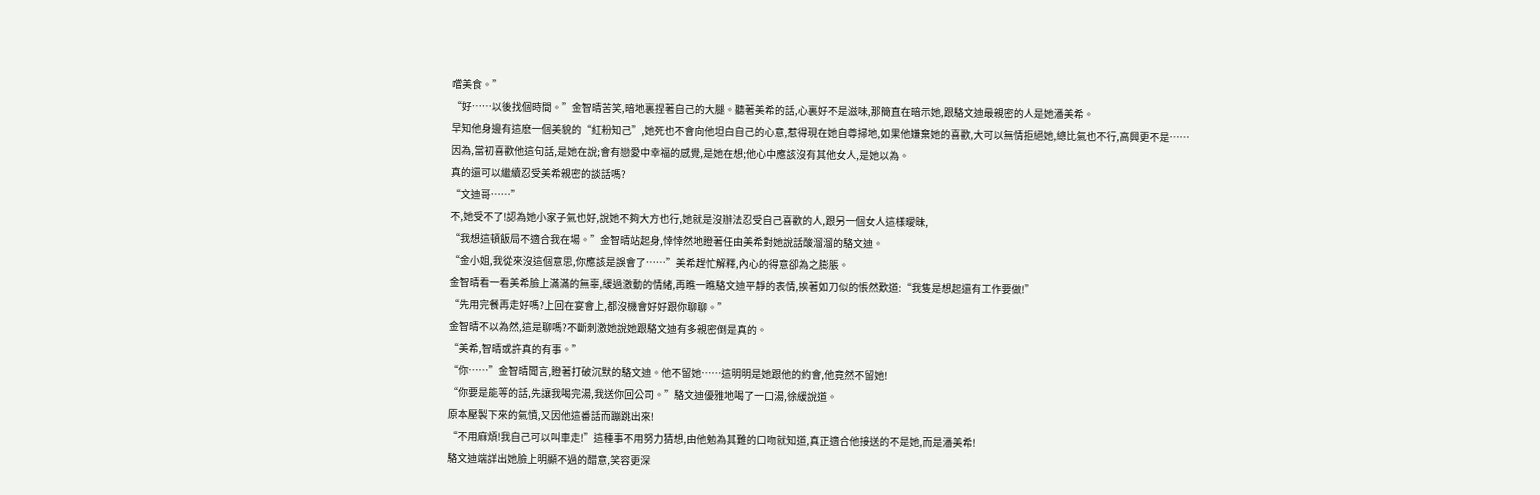嚐美食。”
“好……以後找個時間。”金智晴苦笑,暗地裏捏著自己的大腿。聽著美希的話,心裏好不是滋味,那簡直在暗示她,跟駱文迪最親密的人是她潘美希。
早知他身邊有這麽一個美貌的“紅粉知己”,她死也不會向他坦白自己的心意,惹得現在她自尊掃地,如果他嫌棄她的喜歡,大可以無情拒絕她,總比氣也不行,高興更不是……
因為,當初喜歡他這句話,是她在說;會有戀愛中幸福的感覺,是她在想;他心中應該沒有其他女人,是她以為。
真的還可以繼續忍受美希親密的談話嗎?
“文迪哥……”
不,她受不了!認為她小家子氣也好,說她不夠大方也行,她就是沒辦法忍受自己喜歡的人,跟另一個女人這樣曖昧,
“我想這頓飯局不適合我在場。”金智晴站起身,悻悻然地瞪著任由美希對她說話酸溜溜的駱文迪。
“金小姐,我從來沒這個意思,你應該是誤會了……”美希趕忙解釋,內心的得意卻為之膨脹。
金智晴看一看美希臉上滿滿的無辜,緩過激動的情緒,再瞧一瞧駱文迪平靜的表情,挨著如刀似的悵然歎道:“我隻是想起還有工作要做!”
“先用完餐再走好嗎?上回在宴會上,都沒機會好好跟你聊聊。”
金智晴不以為然,這是聊嗎?不斷刺激她說她跟駱文迪有多親密倒是真的。
“美希,智晴或許真的有事。”
“你……”金智晴聞言,瞪著打破沉默的駱文迪。他不留她……這明明是她跟他的約會,他竟然不留她!
“你要是能等的話,先讓我喝完湯,我送你回公司。”駱文迪優雅地喝了一口湯,徐緩說道。
原本壓製下來的氣憤,又因他這番話而蹦跳出來!
“不用麻煩!我自己可以叫車走!”這種事不用努力猜想,由他勉為其難的口吻就知道,真正適合他接送的不是她,而是潘美希!
駱文迪端詳出她臉上明顯不過的醋意,笑容更深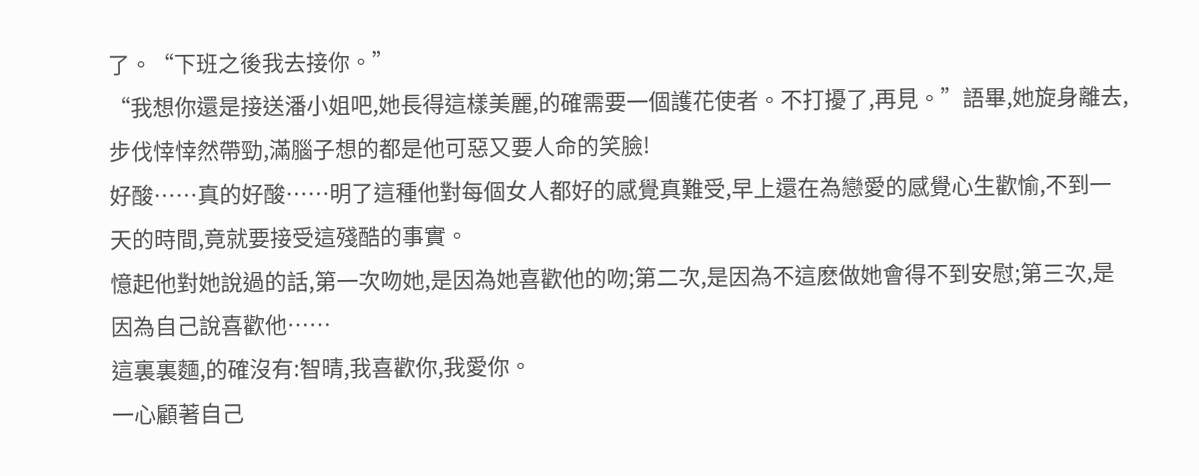了。“下班之後我去接你。”
“我想你還是接送潘小姐吧,她長得這樣美麗,的確需要一個護花使者。不打擾了,再見。”語畢,她旋身離去,步伐悻悻然帶勁,滿腦子想的都是他可惡又要人命的笑臉!
好酸……真的好酸……明了這種他對每個女人都好的感覺真難受,早上還在為戀愛的感覺心生歡愉,不到一天的時間,竟就要接受這殘酷的事實。
憶起他對她說過的話,第一次吻她,是因為她喜歡他的吻;第二次,是因為不這麽做她會得不到安慰;第三次,是因為自己說喜歡他……
這裏裏麵,的確沒有:智晴,我喜歡你,我愛你。
一心顧著自己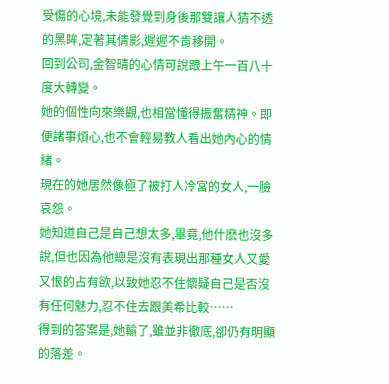受傷的心境,未能發覺到身後那雙讓人猜不透的黑眸,定著其倩影,遲遲不肯移開。
回到公司,金智晴的心情可說跟上午一百八十度大轉變。
她的個性向來樂觀,也相當懂得振奮精神。即便諸事煩心,也不會輕易教人看出她內心的情緒。
現在的她居然像極了被打人冷宮的女人,一臉哀怨。
她知道自己是自己想太多,畢竟,他什麽也沒多說,但也因為他總是沒有表現出那種女人又愛又恨的占有欲,以致她忍不住懷疑自己是否沒有任何魅力,忍不住去跟美希比較……
得到的答案是,她輸了,雖並非徹底,卻仍有明顯的落差。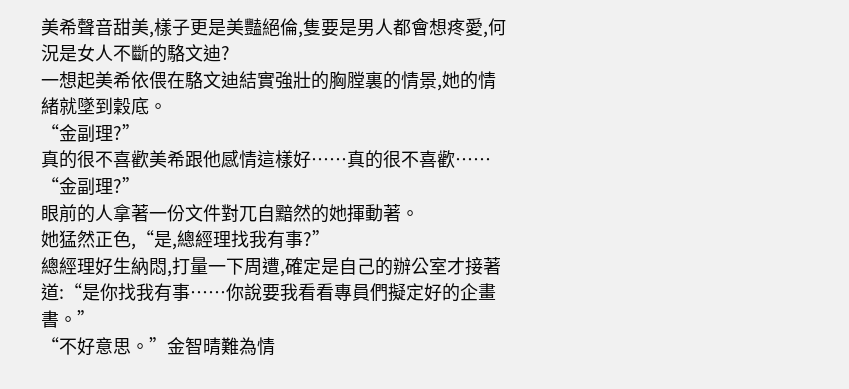美希聲音甜美,樣子更是美豔絕倫,隻要是男人都會想疼愛,何況是女人不斷的駱文迪?
一想起美希依偎在駱文迪結實強壯的胸膛裏的情景,她的情緒就墜到穀底。
“金副理?”
真的很不喜歡美希跟他感情這樣好……真的很不喜歡……
“金副理?”
眼前的人拿著一份文件對兀自黯然的她揮動著。
她猛然正色,“是,總經理找我有事?”
總經理好生納悶,打量一下周遭,確定是自己的辦公室才接著道:“是你找我有事……你說要我看看專員們擬定好的企畫書。”
“不好意思。”金智晴難為情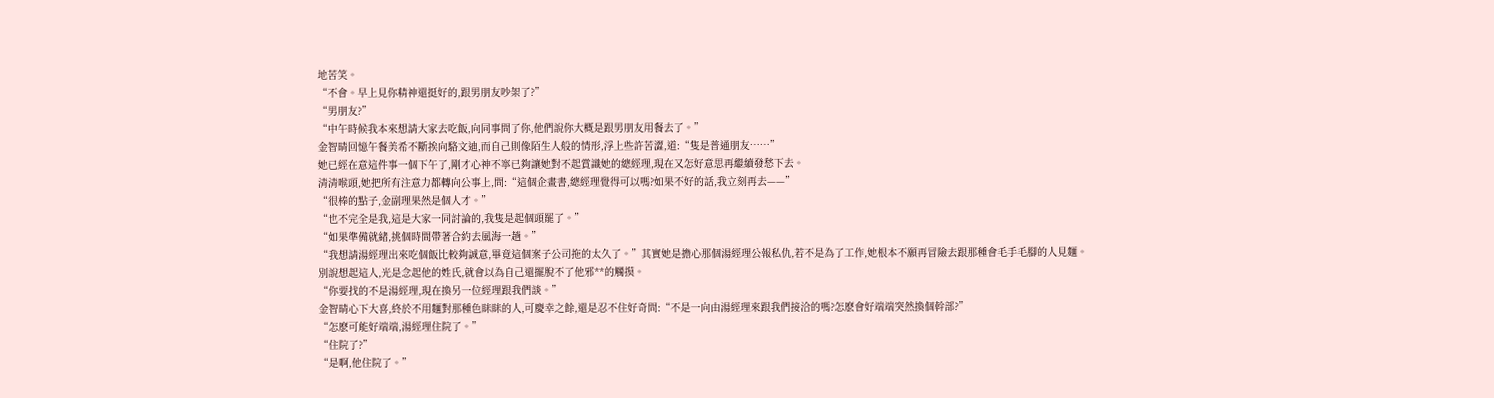地苦笑。
“不會。早上見你精神還挺好的,跟男朋友吵架了?”
“男朋友?”
“中午時候我本來想請大家去吃飯,向同事問了你,他們說你大概是跟男朋友用餐去了。”
金智晴回憶午餐美希不斷挨向駱文迪,而自己則像陌生人般的情形,浮上些許苦澀,道:“隻是普通朋友……”
她已經在意這件事一個下午了,剛才心神不寧已夠讓她對不起賞識她的總經理,現在又怎好意思再繼續發愁下去。
清清喉頭,她把所有注意力都轉向公事上,問:“這個企畫書,總經理覺得可以嗎?如果不好的話,我立刻再去——”
“很棒的點子,金副理果然是個人才。”
“也不完全是我,這是大家一同討論的,我隻是起個頭罷了。”
“如果準備就緒,挑個時間帶著合約去風海一趟。”
“我想請湯經理出來吃個飯比較夠誠意,畢竟這個案子公司拖的太久了。”其實她是擔心那個湯經理公報私仇,若不是為了工作,她根本不願再冒險去跟那種會毛手毛腳的人見麵。
別說想起這人,光是念起他的姓氏,就會以為自己還擺脫不了他邪**的觸摸。
“你要找的不是湯經理,現在換另一位經理跟我們談。”
金智晴心下大喜,終於不用麵對那種色眯眯的人,可慶幸之餘,還是忍不住好奇問:“不是一向由湯經理來跟我們接洽的嗎?怎麽會好端端突然換個幹部?”
“怎麽可能好端端,湯經理住院了。”
“住院了?”
“是啊,他住院了。”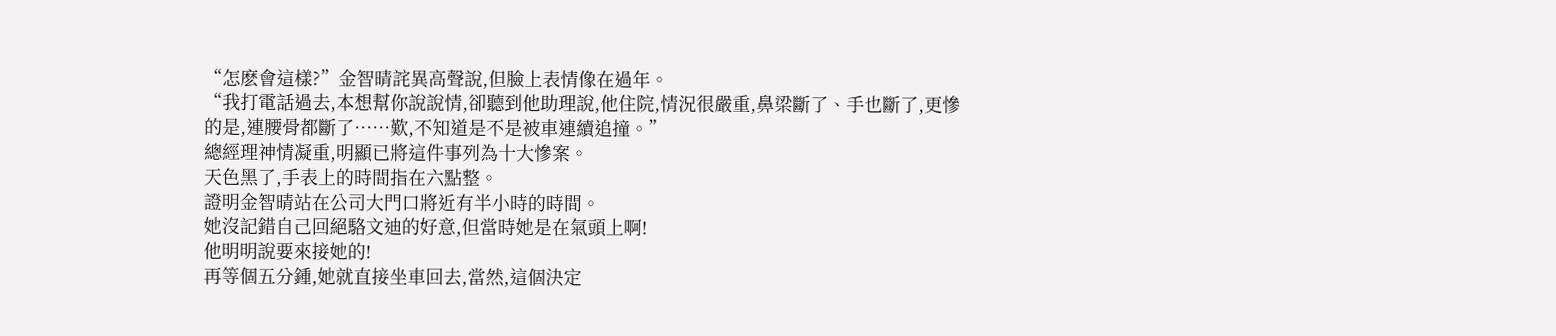“怎麽會這樣?”金智晴詫異高聲說,但臉上表情像在過年。
“我打電話過去,本想幫你說說情,卻聽到他助理說,他住院,情況很嚴重,鼻梁斷了、手也斷了,更慘的是,連腰骨都斷了……歎,不知道是不是被車連續追撞。”
總經理神情凝重,明顯已將這件事列為十大慘案。
天色黑了,手表上的時間指在六點整。
證明金智晴站在公司大門口將近有半小時的時間。
她沒記錯自己回絕駱文迪的好意,但當時她是在氣頭上啊!
他明明說要來接她的!
再等個五分鍾,她就直接坐車回去,當然,這個決定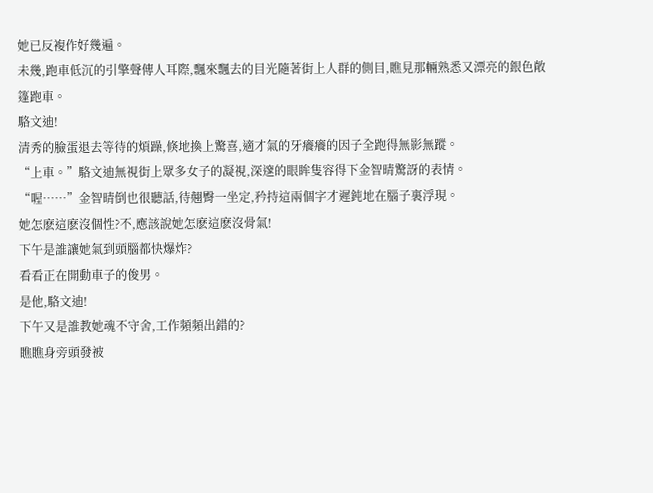她已反複作好幾遍。
未幾,跑車低沉的引擎聲傳人耳際,飄來飄去的目光隨著街上人群的側目,瞧見那輛熟悉又漂亮的銀色敞篷跑車。
駱文迪!
清秀的臉蛋退去等待的煩躁,倏地換上驚喜,適才氣的牙癢癢的因子全跑得無影無蹤。
“上車。”駱文迪無視街上眾多女子的凝視,深邃的眼眸隻容得下金智晴驚訝的表情。
“喔……”金智晴倒也很聽話,待翹臀一坐定,矜持這兩個字才遲鈍地在腦子裏浮現。
她怎麽這麽沒個性?不,應該說她怎麽這麽沒骨氣!
下午是誰讓她氣到頭腦都快爆炸?
看看正在開動車子的俊男。
是他,駱文迪!
下午又是誰教她魂不守舍,工作頻頻出錯的?
瞧瞧身旁頭發被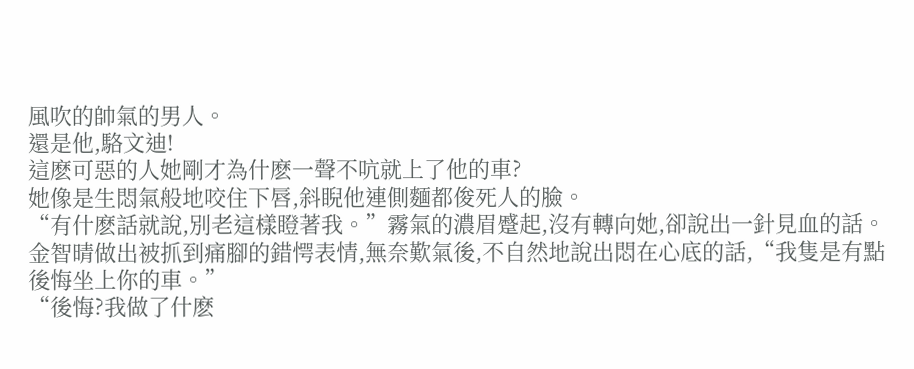風吹的帥氣的男人。
還是他,駱文迪!
這麽可惡的人她剛才為什麽一聲不吭就上了他的車?
她像是生悶氣般地咬住下唇,斜睨他連側麵都俊死人的臉。
“有什麽話就說,別老這樣瞪著我。”霧氣的濃眉蹙起,沒有轉向她,卻說出一針見血的話。
金智晴做出被抓到痛腳的錯愕表情,無奈歎氣後,不自然地說出悶在心底的話,“我隻是有點後悔坐上你的車。”
“後悔?我做了什麽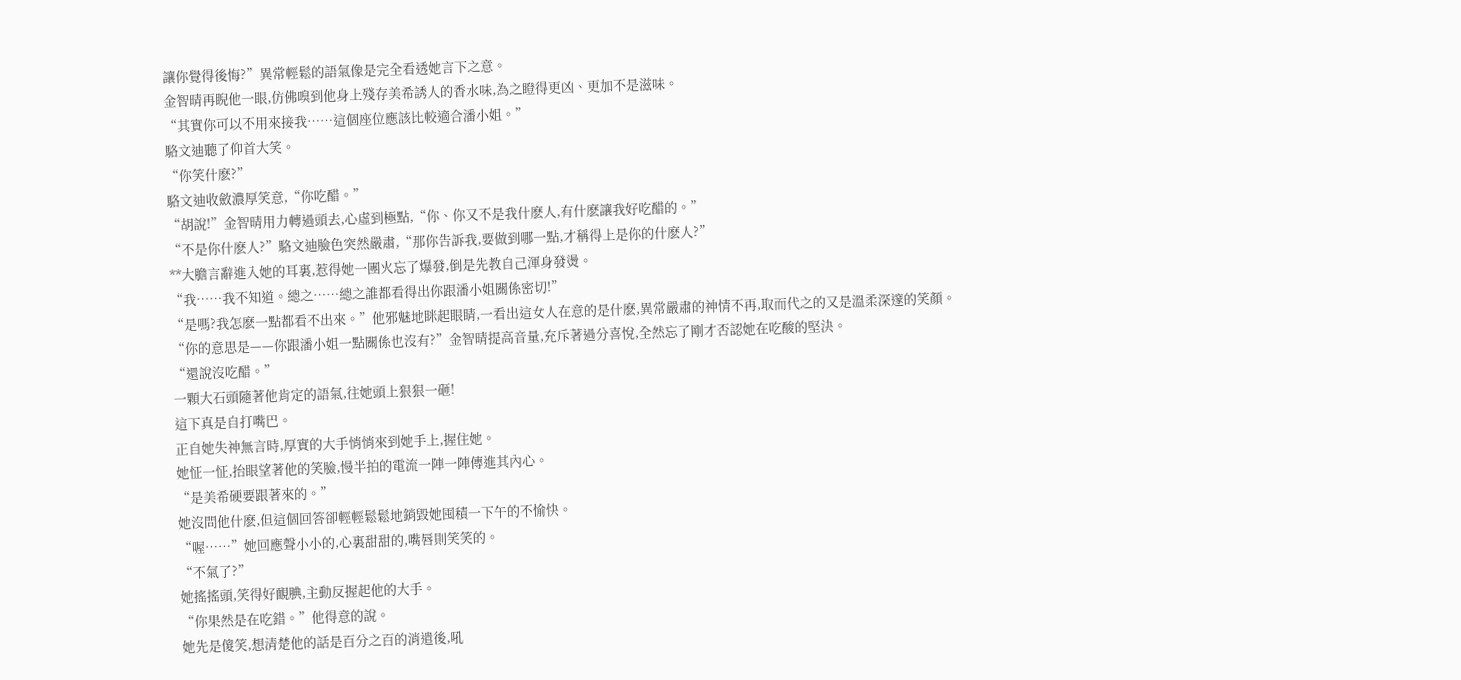讓你覺得後悔?”異常輕鬆的語氣像是完全看透她言下之意。
金智晴再睨他一眼,仿佛嗅到他身上殘存美希誘人的香水味,為之瞪得更凶、更加不是滋味。
“其實你可以不用來接我……這個座位應該比較適合潘小姐。”
駱文迪聽了仰首大笑。
“你笑什麽?”
駱文迪收斂濃厚笑意,“你吃醋。”
“胡說!”金智晴用力轉過頭去,心虛到極點,“你、你又不是我什麽人,有什麽讓我好吃醋的。”
“不是你什麽人?”駱文迪臉色突然嚴肅,“那你告訴我,要做到哪一點,才稱得上是你的什麽人?”
**大膽言辭進入她的耳裏,惹得她一團火忘了爆發,倒是先教自己渾身發燙。
“我……我不知道。總之……總之誰都看得出你跟潘小姐關係密切!”
“是嗎?我怎麽一點都看不出來。”他邪魅地眯起眼睛,一看出這女人在意的是什麽,異常嚴肅的神情不再,取而代之的又是溫柔深邃的笑顏。
“你的意思是——你跟潘小姐一點關係也沒有?”金智晴提高音量,充斥著過分喜悅,全然忘了剛才否認她在吃酸的堅決。
“還說沒吃醋。”
一顆大石頭隨著他肯定的語氣,往她頭上狠狠一砸!
這下真是自打嘴巴。
正自她失神無言時,厚實的大手悄悄來到她手上,握住她。
她怔一怔,抬眼望著他的笑臉,慢半拍的電流一陣一陣傳進其內心。
“是美希硬要跟著來的。”
她沒問他什麽,但這個回答卻輕輕鬆鬆地銷毀她囤積一下午的不愉快。
“喔……”她回應聲小小的,心裏甜甜的,嘴唇則笑笑的。
“不氣了?”
她搖搖頭,笑得好靦腆,主動反握起他的大手。
“你果然是在吃錯。”他得意的說。
她先是傻笑,想清楚他的話是百分之百的消遣後,吼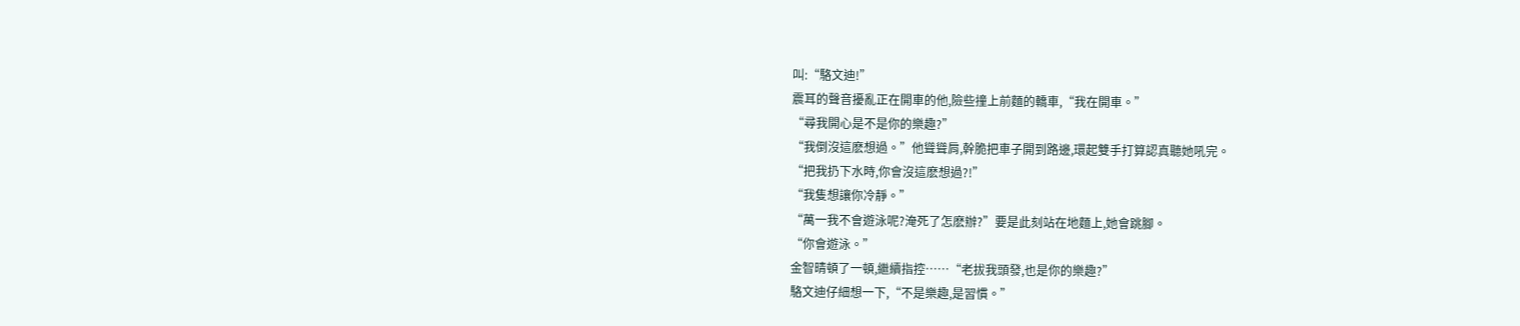叫:“駱文迪!”
震耳的聲音擾亂正在開車的他,險些撞上前麵的轎車,“我在開車。”
“尋我開心是不是你的樂趣?”
“我倒沒這麽想過。”他聳聳肩,幹脆把車子開到路邊,環起雙手打算認真聽她吼完。
“把我扔下水時,你會沒這麽想過?!”
“我隻想讓你冷靜。”
“萬一我不會遊泳呢?淹死了怎麽辦?”要是此刻站在地麵上,她會跳腳。
“你會遊泳。”
金智晴頓了一頓,繼續指控……“老拔我頭發,也是你的樂趣?”
駱文迪仔細想一下,“不是樂趣,是習慣。”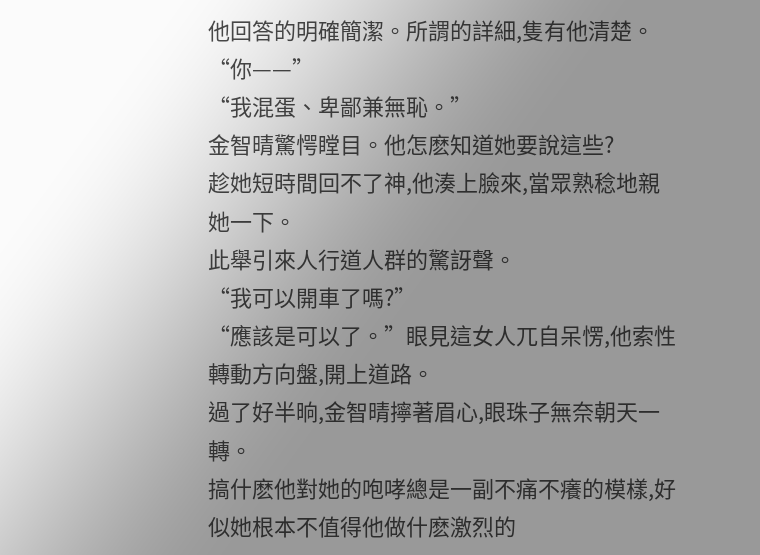他回答的明確簡潔。所謂的詳細,隻有他清楚。
“你——”
“我混蛋、卑鄙兼無恥。”
金智晴驚愕瞠目。他怎麽知道她要說這些?
趁她短時間回不了神,他湊上臉來,當眾熟稔地親她一下。
此舉引來人行道人群的驚訝聲。
“我可以開車了嗎?”
“應該是可以了。”眼見這女人兀自呆愣,他索性轉動方向盤,開上道路。
過了好半晌,金智晴擰著眉心,眼珠子無奈朝天一轉。
搞什麽他對她的咆哮總是一副不痛不癢的模樣,好似她根本不值得他做什麽激烈的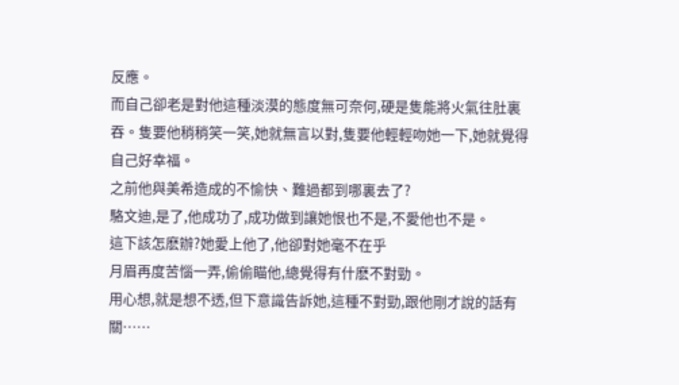反應。
而自己卻老是對他這種淡漠的態度無可奈何,硬是隻能將火氣往肚裏吞。隻要他稍稍笑一笑,她就無言以對,隻要他輕輕吻她一下,她就覺得自己好幸福。
之前他與美希造成的不愉快、難過都到哪裏去了?
駱文迪,是了,他成功了,成功做到讓她恨也不是,不愛他也不是。
這下該怎麽辦?她愛上他了,他卻對她毫不在乎
月眉再度苦惱一弄,偷偷瞄他,總覺得有什麽不對勁。
用心想,就是想不透,但下意識告訴她,這種不對勁,跟他剛才說的話有關……